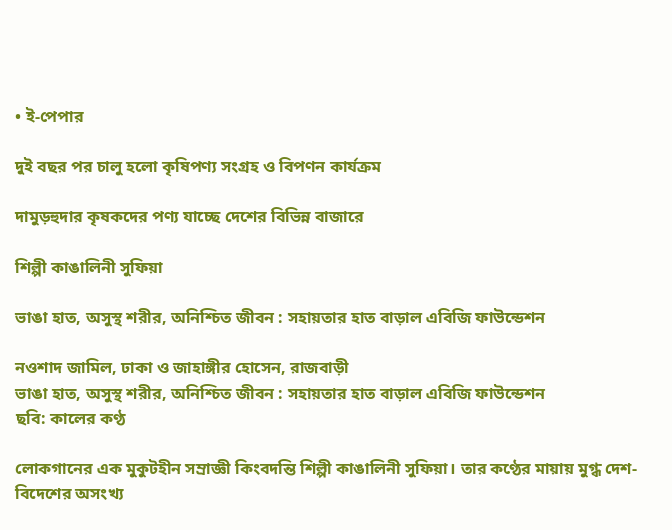• ই-পেপার

দুই বছর পর চালু হলো কৃষিপণ্য সংগ্রহ ও বিপণন কার্যক্রম

দামুড়হুদার কৃষকদের পণ্য যাচ্ছে দেশের বিভিন্ন বাজারে

শিল্পী কাঙালিনী সুফিয়া

ভাঙা হাত, অসুস্থ শরীর, অনিশ্চিত জীবন : সহায়তার হাত বাড়াল এবিজি ফাউন্ডেশন

নওশাদ জামিল, ঢাকা ও জাহাঙ্গীর হোসেন, রাজবাড়ী
ভাঙা হাত, অসুস্থ শরীর, অনিশ্চিত জীবন : সহায়তার হাত বাড়াল এবিজি ফাউন্ডেশন
ছবি: কালের কণ্ঠ

লোকগানের এক মুকুটহীন সম্রাজ্ঞী কিংবদন্তি শিল্পী কাঙালিনী সুফিয়া। তার কণ্ঠের মায়ায় মুগ্ধ দেশ-বিদেশের অসংখ্য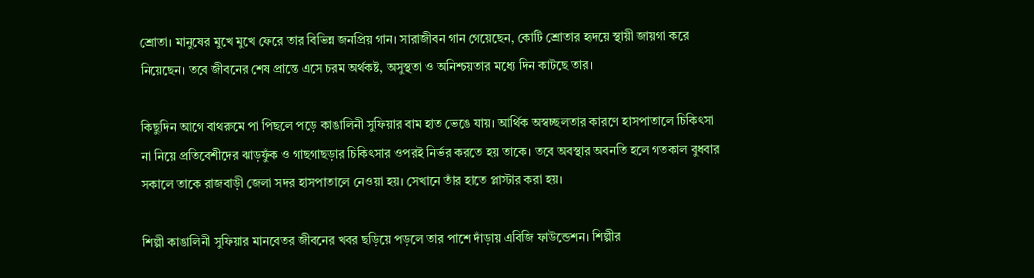শ্রোতা। মানুষের মুখে মুখে ফেরে তার বিভিন্ন জনপ্রিয় গান। সারাজীবন গান গেয়েছেন, কোটি শ্রোতার হৃদয়ে স্থায়ী জায়গা করে নিয়েছেন। তবে জীবনের শেষ প্রান্তে এসে চরম অর্থকষ্ট, অসুস্থতা ও অনিশ্চয়তার মধ্যে দিন কাটছে তার।

কিছুদিন আগে বাথরুমে পা পিছলে পড়ে কাঙালিনী সুফিয়ার বাম হাত ভেঙে যায়। আর্থিক অস্বচ্ছলতার কারণে হাসপাতালে চিকিৎসা না নিয়ে প্রতিবেশীদের ঝাড়ফুঁক ও গাছগাছড়ার চিকিৎসার ওপরই নির্ভর করতে হয় তাকে। তবে অবস্থার অবনতি হলে গতকাল বুধবার সকালে তাকে রাজবাড়ী জেলা সদর হাসপাতালে নেওয়া হয়। সেখানে তাঁর হাতে প্লাস্টার করা হয়।

শিল্পী কাঙালিনী সুফিয়ার মানবেতর জীবনের খবর ছড়িয়ে পড়লে তার পাশে দাঁড়ায় এবিজি ফাউন্ডেশন। শিল্পীর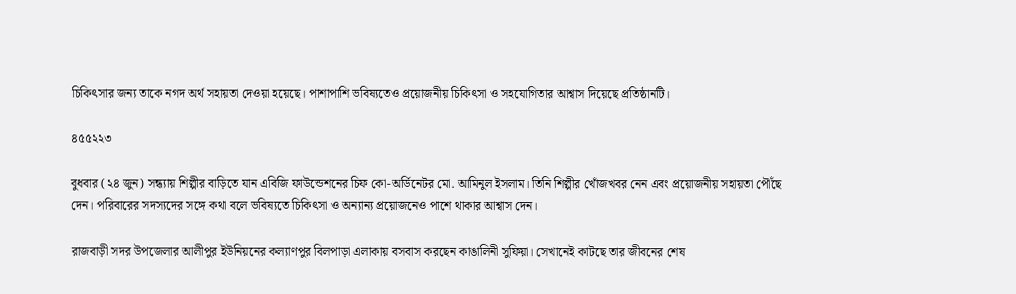চিকিৎসার জন্য তাকে নগদ অর্থ সহায়তা দেওয়া হয়েছে। পাশাপাশি ভবিষ্যতেও প্রয়োজনীয় চিকিৎসা ও সহযোগিতার আশ্বাস দিয়েছে প্রতিষ্ঠানটি।

৪৫৫২২৩

বুধবার (২৪ জুন) সন্ধ্যায় শিল্পীর বাড়িতে যান এবিজি ফাউন্ডেশনের চিফ কো-অর্ডিনেটর মো. আমিনুল ইসলাম। তিনি শিল্পীর খোঁজখবর নেন এবং প্রয়োজনীয় সহায়তা পৌঁছে দেন। পরিবারের সদস্যদের সঙ্গে কথা বলে ভবিষ্যতে চিকিৎসা ও অন্যান্য প্রয়োজনেও পাশে থাকার আশ্বাস দেন।

রাজবাড়ী সদর উপজেলার আলীপুর ইউনিয়নের কল্যাণপুর বিলপাড়া এলাকায় বসবাস করছেন কাঙালিনী সুফিয়া। সেখানেই কাটছে তার জীবনের শেষ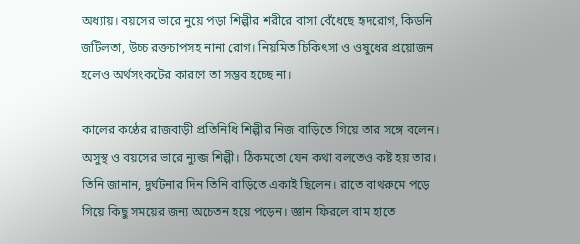অধ্যায়। বয়সের ভারে নুয়ে পড়া শিল্পীর শরীরে বাসা বেঁধেছে হৃদরোগ, কিডনি জটিলতা, উচ্চ রক্তচাপসহ নানা রোগ। নিয়মিত চিকিৎসা ও ওষুধের প্রয়োজন হলেও অর্থসংকটের কারণে তা সম্ভব হচ্ছে না।

কালের কণ্ঠের রাজবাড়ী প্রতিনিধি শিল্পীর নিজ বাড়িতে গিয়ে তার সঙ্গে বলেন। অসুস্থ ও বয়সের ভারে ন্যুব্জ শিল্পী। ঠিকমতো যেন কথা বলতেও কষ্ট হয় তার। তিনি জানান, দুর্ঘটনার দিন তিনি বাড়িতে একাই ছিলেন। রাতে বাথরুমে পড়ে গিয়ে কিছু সময়ের জন্য অচেতন হয়ে পড়েন। জ্ঞান ফিরলে বাম হাতে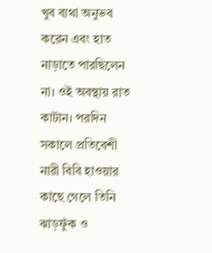খুব ব্যথা অনুভব করেন এবং হাত নাড়াতে পারছিলেন না। ওই অবস্থায় রাত কাটান। পরদিন সকালে প্রতিবেশী নারী বিবি হাওয়ার কাছে গেলে তিনি ঝাড়ফুঁক ও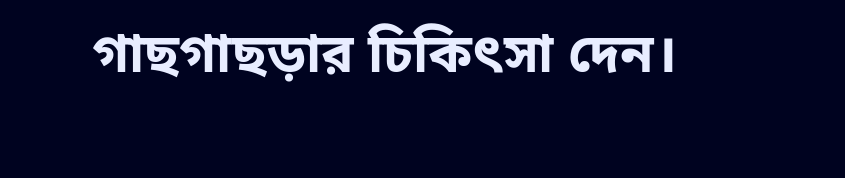গাছগাছড়ার চিকিৎসা দেন।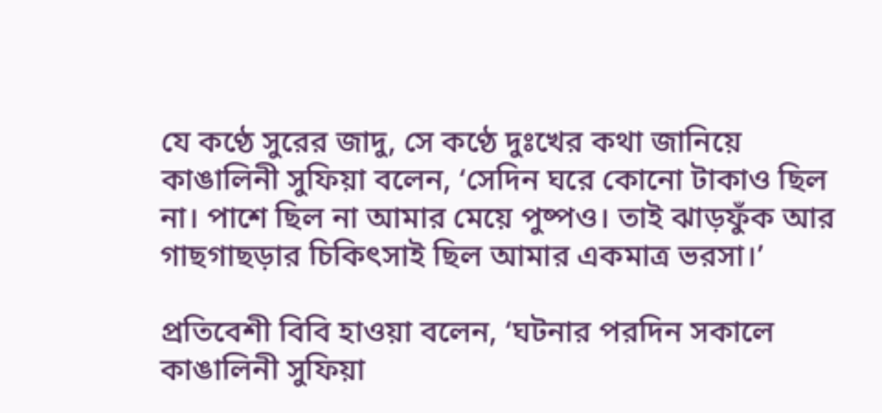যে কণ্ঠে সুরের জাদু, সে কণ্ঠে দুঃখের কথা জানিয়ে কাঙালিনী সুফিয়া বলেন, ‘সেদিন ঘরে কোনো টাকাও ছিল না। পাশে ছিল না আমার মেয়ে পুষ্পও। তাই ঝাড়ফুঁক আর গাছগাছড়ার চিকিৎসাই ছিল আমার একমাত্র ভরসা।’

প্রতিবেশী বিবি হাওয়া বলেন, ‘ঘটনার পরদিন সকালে কাঙালিনী সুফিয়া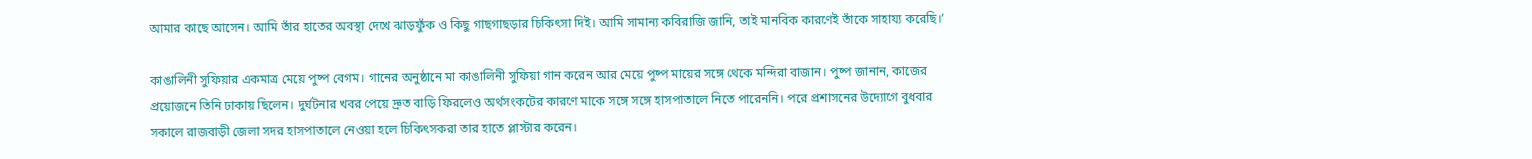আমার কাছে আসেন। আমি তাঁর হাতের অবস্থা দেখে ঝাড়ফুঁক ও কিছু গাছগাছড়ার চিকিৎসা দিই। আমি সামান্য কবিরাজি জানি, তাই মানবিক কারণেই তাঁকে সাহায্য করেছি।’

কাঙালিনী সুফিয়ার একমাত্র মেয়ে পুষ্প বেগম। গানের অনুষ্ঠানে মা কাঙালিনী সুফিয়া গান করেন আর মেয়ে পুষ্প মায়ের সঙ্গে থেকে মন্দিরা বাজান। পুষ্প জানান, কাজের প্রয়োজনে তিনি ঢাকায় ছিলেন। দুর্ঘটনার খবর পেয়ে দ্রুত বাড়ি ফিরলেও অর্থসংকটের কারণে মাকে সঙ্গে সঙ্গে হাসপাতালে নিতে পারেননি। পরে প্রশাসনের উদ্যোগে বুধবার সকালে রাজবাড়ী জেলা সদর হাসপাতালে নেওয়া হলে চিকিৎসকরা তার হাতে প্লাস্টার করেন।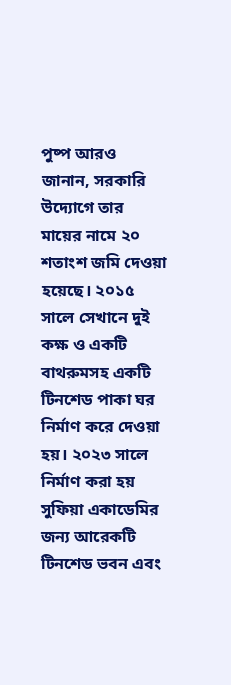পুষ্প আরও জানান, সরকারি উদ্যোগে তার মায়ের নামে ২০ শতাংশ জমি দেওয়া হয়েছে। ২০১৫ সালে সেখানে দুই কক্ষ ও একটি বাথরুমসহ একটি টিনশেড পাকা ঘর নির্মাণ করে দেওয়া হয়। ২০২৩ সালে নির্মাণ করা হয় সুফিয়া একাডেমির জন্য আরেকটি টিনশেড ভবন এবং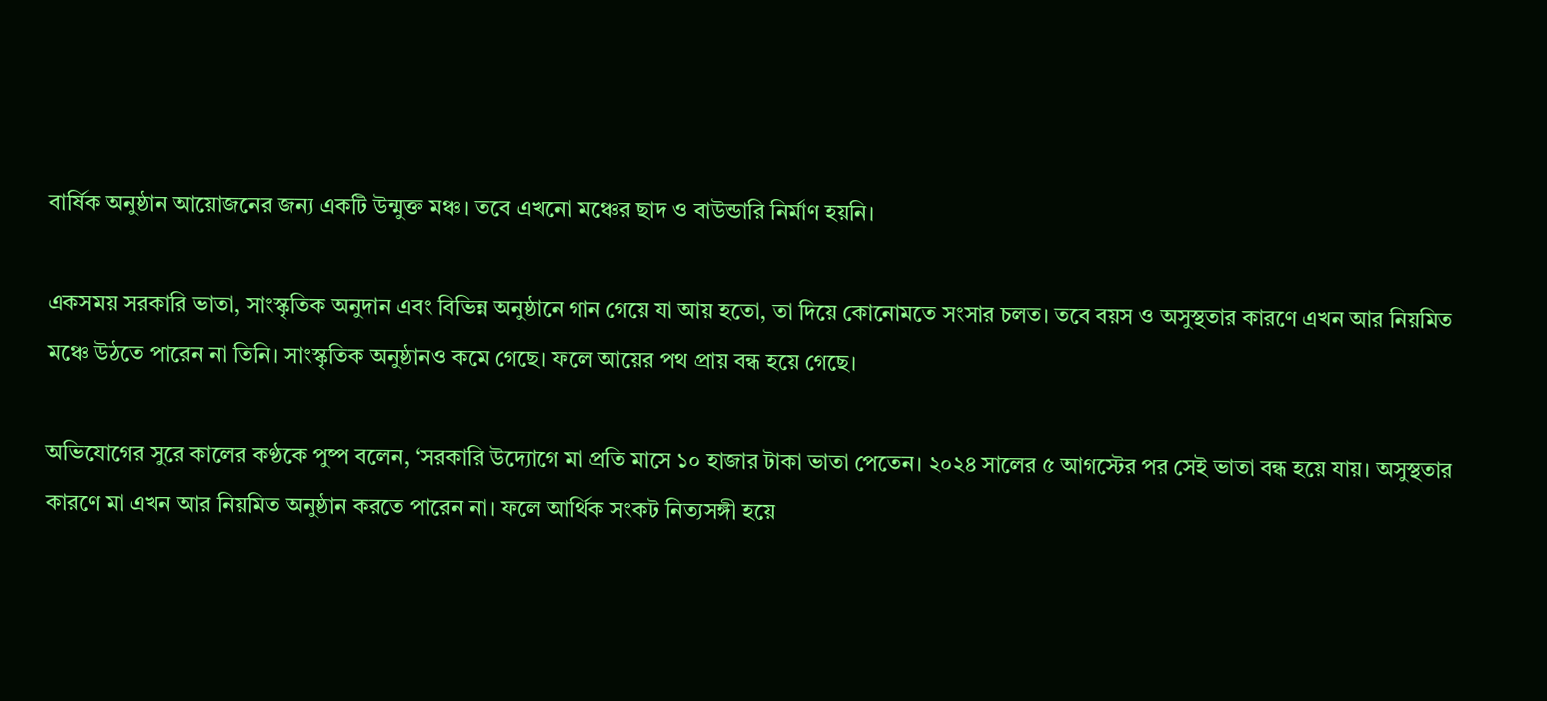বার্ষিক অনুষ্ঠান আয়োজনের জন্য একটি উন্মুক্ত মঞ্চ। তবে এখনো মঞ্চের ছাদ ও বাউন্ডারি নির্মাণ হয়নি।

একসময় সরকারি ভাতা, সাংস্কৃতিক অনুদান এবং বিভিন্ন অনুষ্ঠানে গান গেয়ে যা আয় হতো, তা দিয়ে কোনোমতে সংসার চলত। তবে বয়স ও অসুস্থতার কারণে এখন আর নিয়মিত মঞ্চে উঠতে পারেন না তিনি। সাংস্কৃতিক অনুষ্ঠানও কমে গেছে। ফলে আয়ের পথ প্রায় বন্ধ হয়ে গেছে।

অভিযোগের সুরে কালের কণ্ঠকে পুষ্প বলেন, ‘সরকারি উদ্যোগে মা প্রতি মাসে ১০ হাজার টাকা ভাতা পেতেন। ২০২৪ সালের ৫ আগস্টের পর সেই ভাতা বন্ধ হয়ে যায়। অসুস্থতার কারণে মা এখন আর নিয়মিত অনুষ্ঠান করতে পারেন না। ফলে আর্থিক সংকট নিত্যসঙ্গী হয়ে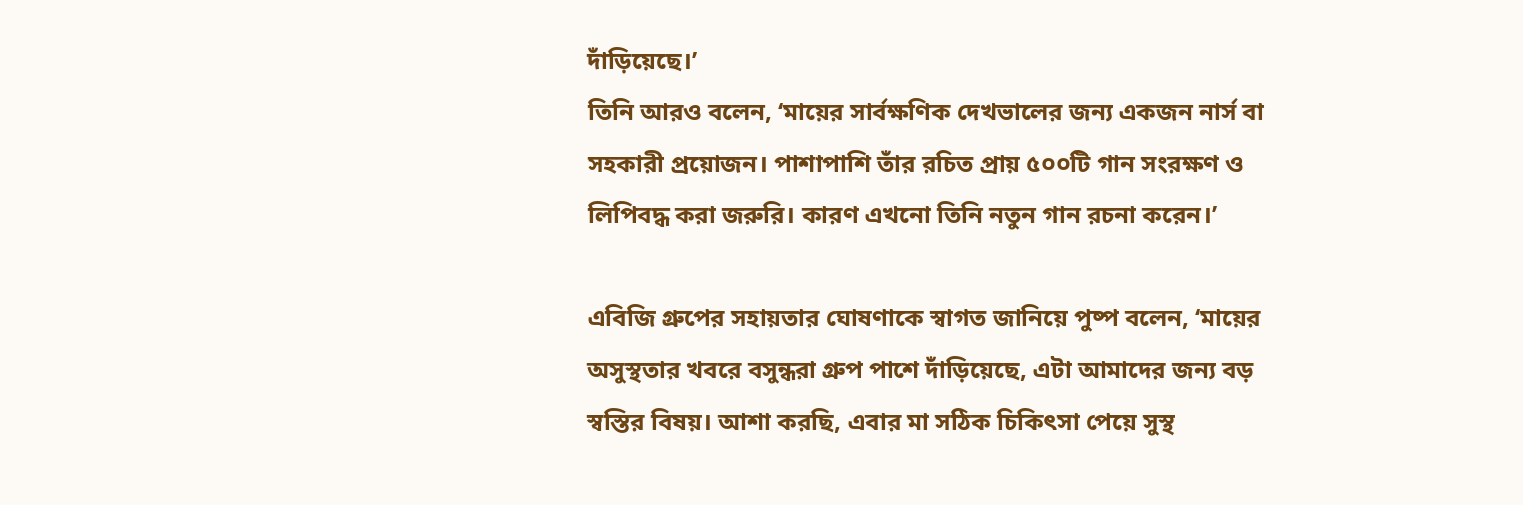দাঁড়িয়েছে।’
তিনি আরও বলেন, ‘মায়ের সার্বক্ষণিক দেখভালের জন্য একজন নার্স বা সহকারী প্রয়োজন। পাশাপাশি তাঁর রচিত প্রায় ৫০০টি গান সংরক্ষণ ও লিপিবদ্ধ করা জরুরি। কারণ এখনো তিনি নতুন গান রচনা করেন।’

এবিজি গ্রুপের সহায়তার ঘোষণাকে স্বাগত জানিয়ে পুষ্প বলেন, ‘মায়ের অসুস্থতার খবরে বসুন্ধরা গ্রুপ পাশে দাঁড়িয়েছে, এটা আমাদের জন্য বড় স্বস্তির বিষয়। আশা করছি, এবার মা সঠিক চিকিৎসা পেয়ে সুস্থ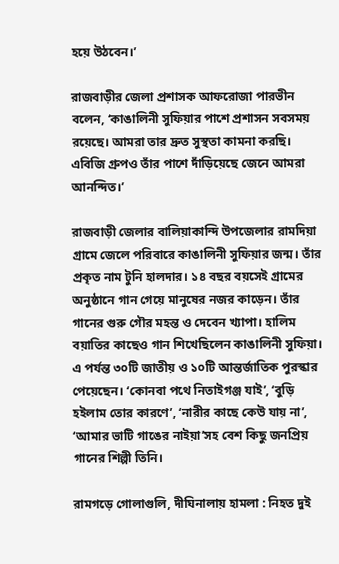হয়ে উঠবেন।’

রাজবাড়ীর জেলা প্রশাসক আফরোজা পারভীন বলেন, ‘কাঙালিনী সুফিয়ার পাশে প্রশাসন সবসময় রয়েছে। আমরা তার দ্রুত সুস্থতা কামনা করছি। এবিজি গ্রুপও তাঁর পাশে দাঁড়িয়েছে জেনে আমরা আনন্দিত।’

রাজবাড়ী জেলার বালিয়াকান্দি উপজেলার রামদিয়া গ্রামে জেলে পরিবারে কাঙালিনী সুফিয়ার জন্ম। তাঁর প্রকৃত নাম টুনি হালদার। ১৪ বছর বয়সেই গ্রামের অনুষ্ঠানে গান গেয়ে মানুষের নজর কাড়েন। তাঁর গানের গুরু গৌর মহন্ত ও দেবেন খ্যাপা। হালিম বয়াতির কাছেও গান শিখেছিলেন কাঙালিনী সুফিয়া। এ পর্যন্ত ৩০টি জাতীয় ও ১০টি আন্তর্জাতিক পুরস্কার পেয়েছেন। ‘কোনবা পথে নিতাইগঞ্জ যাই’, ‘বুড়ি হইলাম তোর কারণে’, ‘নারীর কাছে কেউ যায় না’, ‘আমার ভাটি গাঙের নাইয়া’সহ বেশ কিছু জনপ্রিয় গানের শিল্পী তিনি।

রামগড়ে গোলাগুলি, দীঘিনালায় হামলা : নিহত দুই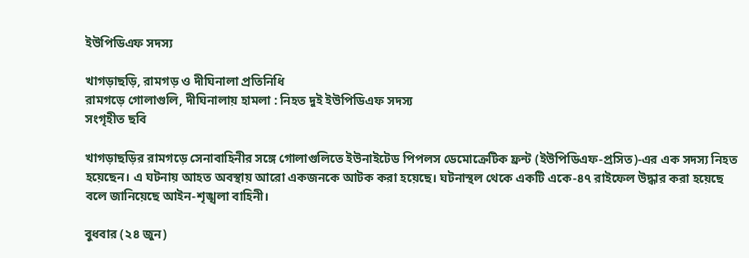ইউপিডিএফ সদস্য

খাগড়াছড়ি, রামগড় ও দীঘিনালা প্রতিনিধি
রামগড়ে গোলাগুলি, দীঘিনালায় হামলা : নিহত দুই ইউপিডিএফ সদস্য
সংগৃহীত ছবি

খাগড়াছড়ির রামগড়ে সেনাবাহিনীর সঙ্গে গোলাগুলিতে ইউনাইটেড পিপলস ডেমোক্রেটিক ফ্রন্ট (ইউপিডিএফ-প্রসিত)-এর এক সদস্য নিহত হয়েছেন। এ ঘটনায় আহত অবস্থায় আরো একজনকে আটক করা হয়েছে। ঘটনাস্থল থেকে একটি একে-৪৭ রাইফেল উদ্ধার করা হয়েছে বলে জানিয়েছে আইন-শৃঙ্খলা বাহিনী।

বুধবার (২৪ জুন)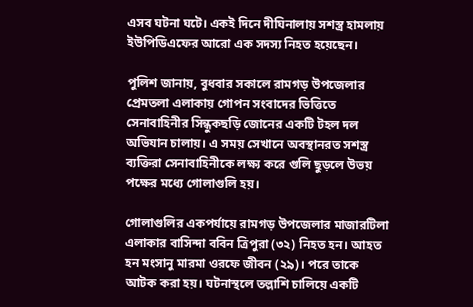এসব ঘটনা ঘটে। একই দিনে দীঘিনালায় সশস্ত্র হামলায় ইউপিডিএফের আরো এক সদস্য নিহত হয়েছেন।

পুলিশ জানায়, বুধবার সকালে রামগড় উপজেলার প্রেমতলা এলাকায় গোপন সংবাদের ভিত্তিতে সেনাবাহিনীর সিন্ধুকছড়ি জোনের একটি টহল দল অভিযান চালায়। এ সময় সেখানে অবস্থানরত সশস্ত্র ব্যক্তিরা সেনাবাহিনীকে লক্ষ্য করে গুলি ছুড়লে উভয় পক্ষের মধ্যে গোলাগুলি হয়।

গোলাগুলির একপর্যায়ে রামগড় উপজেলার মাজারটিলা এলাকার বাসিন্দা ববিন ত্রিপুরা (৩২) নিহত হন। আহত হন মংসানু মারমা ওরফে জীবন (২৯)। পরে তাকে আটক করা হয়। ঘটনাস্থলে তল্লাশি চালিয়ে একটি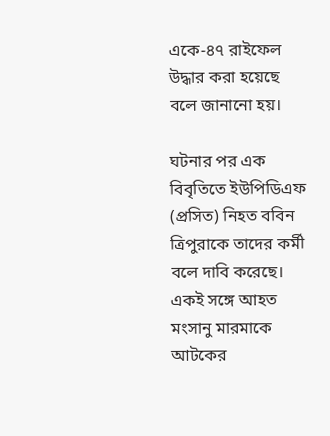একে-৪৭ রাইফেল উদ্ধার করা হয়েছে বলে জানানো হয়।

ঘটনার পর এক বিবৃতিতে ইউপিডিএফ (প্রসিত) নিহত ববিন ত্রিপুরাকে তাদের কর্মী বলে দাবি করেছে। একই সঙ্গে আহত মংসানু মারমাকে আটকের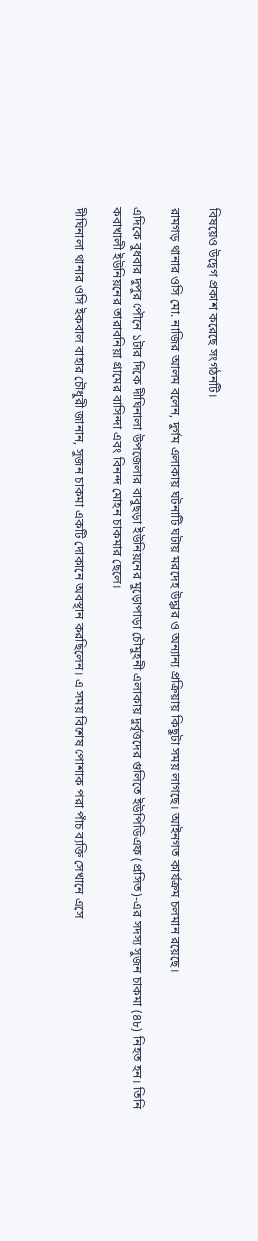বিষয়েও উদ্বেগ প্রকাশ করেছে সংগঠনটি।

রামগড় থানার ওসি মো. নাজির আলম বলেন, দুর্গম এলাকায় ঘটনাটি ঘটায় মরদেহ উদ্ধার ও অন্যান্য প্রক্রিয়ায় কিছুটা সময় লাগছে। আইনগত কার্যক্রম চলমান রয়েছে।

এদিকে বুধবার দুপুর পৌনে ১টার দিকে দীঘিনালা উপজেলার বাবুছড়া ইউনিয়নের মুড়োপাড়া চৌমুহনী এলাকায় দুর্বৃত্তদের গুলিতে ইউপিডিএফ (প্রসিত)-এর সদস্য সুজন চাকমা (৪৮) নিহত হন। তিনি কবাখালী ইউনিয়নের তারাবনিয়া গ্রামের বাসিন্দা এবং বিনন্দ মোহন চাকমার ছেলে।

দীঘিনালা থানার ওসি ইকবাল বাহার চৌধুরী জানান, সুজন চাকমা একটি দোকানে অবস্থান করছিলেন। এ সময় বিশেষ পোশাক পরা পাঁচ ব্যক্তি সেখানে এসে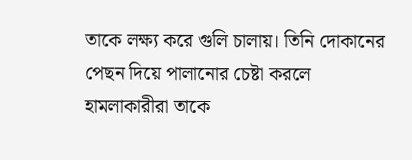তাকে লক্ষ্য করে গুলি চালায়। তিনি দোকানের পেছন দিয়ে পালানোর চেষ্টা করলে হামলাকারীরা তাকে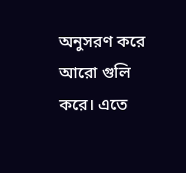অনুসরণ করে আরো গুলি করে। এতে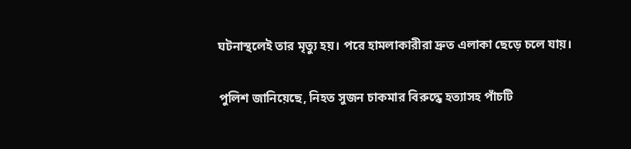ঘটনাস্থলেই তার মৃত্যু হয়। পরে হামলাকারীরা দ্রুত এলাকা ছেড়ে চলে যায়।

পুলিশ জানিয়েছে, নিহত সুজন চাকমার বিরুদ্ধে হত্যাসহ পাঁচটি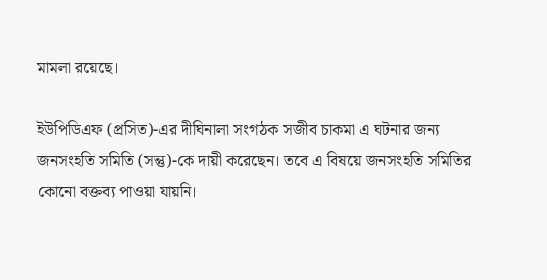মামলা রয়েছে।

ইউপিডিএফ (প্রসিত)-এর দীঘিনালা সংগঠক সজীব চাকমা এ ঘটনার জন্য জনসংহতি সমিতি (সন্তু)-কে দায়ী করেছেন। তবে এ বিষয়ে জনসংহতি সমিতির কোনো বক্তব্য পাওয়া যায়নি।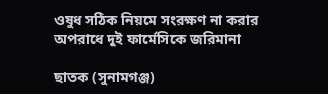ওষুধ সঠিক নিয়মে সংরক্ষণ না করার অপরাধে দুই ফার্মেসিকে জরিমানা

ছাতক (সুনামগঞ্জ)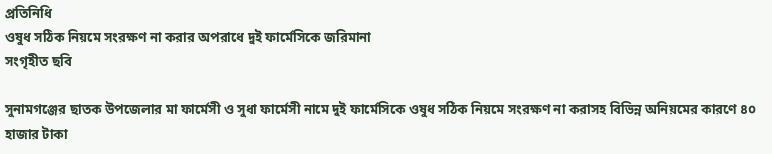প্রতিনিধি
ওষুধ সঠিক নিয়মে সংরক্ষণ না করার অপরাধে দুই ফার্মেসিকে জরিমানা
সংগৃহীত ছবি

সুনামগঞ্জের ছাতক উপজেলার মা ফার্মেসী ও সুধা ফার্মেসী নামে দুই ফার্মেসিকে ওষুধ সঠিক নিয়মে সংরক্ষণ না করাসহ বিভিন্ন অনিয়মের কারণে ৪০ হাজার টাকা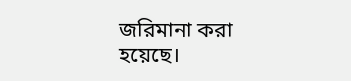জরিমানা করা হয়েছে।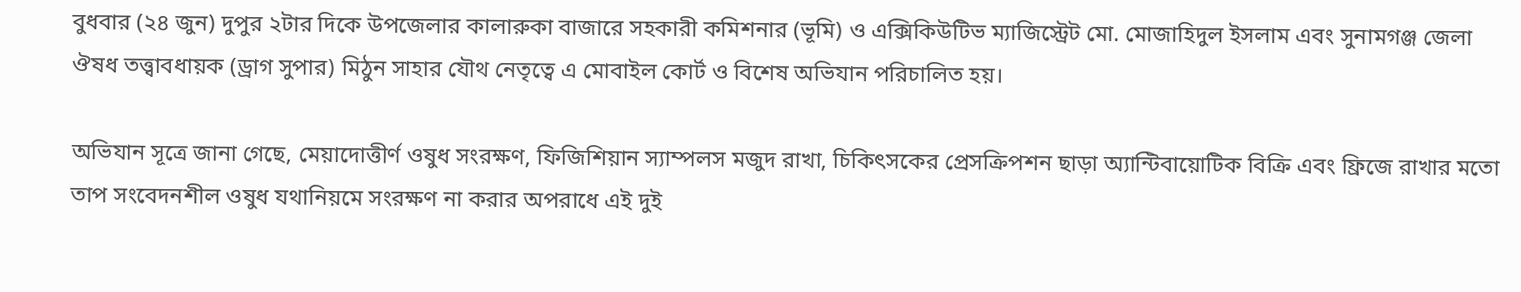বুধবার (২৪ জুন) দুপুর ২টার দিকে উপজেলার কালারুকা বাজারে সহকারী কমিশনার (ভূমি) ও এক্সিকিউটিভ ম্যাজিস্ট্রেট মো. মোজাহিদুল ইসলাম এবং সুনামগঞ্জ জেলা ঔষধ তত্ত্বাবধায়ক (ড্রাগ সুপার) মিঠুন সাহার যৌথ নেতৃত্বে এ মোবাইল কোর্ট ও বিশেষ অভিযান পরিচালিত হয়।

অভিযান সূত্রে জানা গেছে, মেয়াদোত্তীর্ণ ওষুধ সংরক্ষণ, ফিজিশিয়ান স্যাম্পলস মজুদ রাখা, চিকিৎসকের প্রেসক্রিপশন ছাড়া অ্যান্টিবায়োটিক বিক্রি এবং ফ্রিজে রাখার মতো তাপ সংবেদনশীল ওষুধ যথানিয়মে সংরক্ষণ না করার অপরাধে এই দুই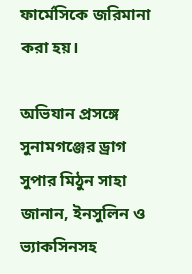ফার্মেসিকে জরিমানা করা হয়।

অভিযান প্রসঙ্গে সুনামগঞ্জের ড্রাগ সুপার মিঠুন সাহা জানান, ইনসুলিন ও ভ্যাকসিনসহ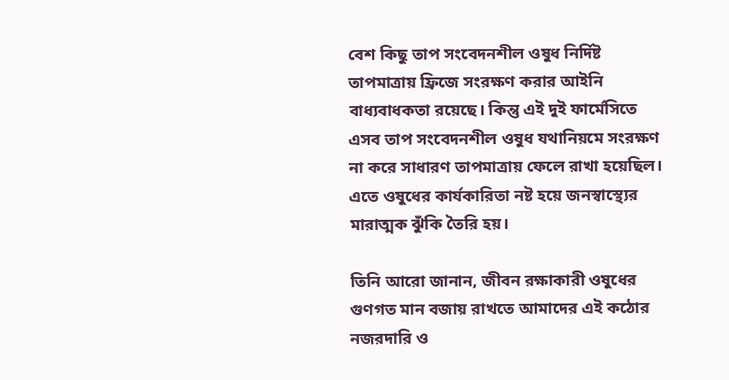বেশ কিছু তাপ সংবেদনশীল ওষুধ নির্দিষ্ট তাপমাত্রায় ফ্রিজে সংরক্ষণ করার আইনি বাধ্যবাধকতা রয়েছে। কিন্তু এই দুই ফার্মেসিতে এসব তাপ সংবেদনশীল ওষুধ যথানিয়মে সংরক্ষণ না করে সাধারণ তাপমাত্রায় ফেলে রাখা হয়েছিল। এতে ওষুধের কার্যকারিতা নষ্ট হয়ে জনস্বাস্থ্যের মারাত্মক ঝুঁকি তৈরি হয়।

তিনি আরো জানান, জীবন রক্ষাকারী ওষুধের গুণগত মান বজায় রাখতে আমাদের এই কঠোর নজরদারি ও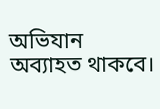অভিযান অব্যাহত থাকবে।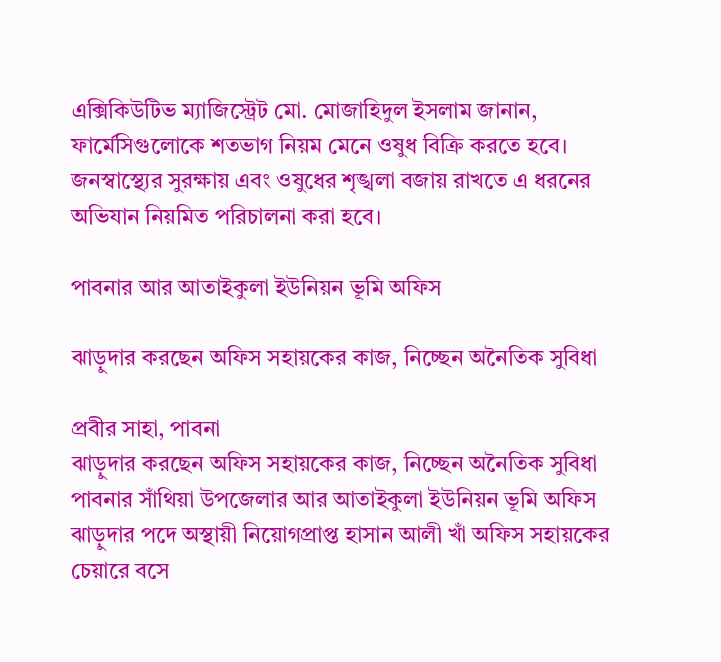এক্সিকিউটিভ ম্যাজিস্ট্রেট মো. মোজাহিদুল ইসলাম জানান, ফার্মেসিগুলোকে শতভাগ নিয়ম মেনে ওষুধ বিক্রি করতে হবে। জনস্বাস্থ্যের সুরক্ষায় এবং ওষুধের শৃঙ্খলা বজায় রাখতে এ ধরনের অভিযান নিয়মিত পরিচালনা করা হবে।

পাবনার আর আতাইকুলা ইউনিয়ন ভূমি অফিস

ঝাড়ুদার করছেন অফিস সহায়কের কাজ, নিচ্ছেন অনৈতিক সুবিধা

প্রবীর সাহা, পাবনা
ঝাড়ুদার করছেন অফিস সহায়কের কাজ, নিচ্ছেন অনৈতিক সুবিধা
পাবনার সাঁথিয়া উপজেলার আর আতাইকুলা ইউনিয়ন ভূমি অফিস ঝাড়ুদার পদে অস্থায়ী নিয়োগপ্রাপ্ত হাসান আলী খাঁ অফিস সহায়কের চেয়ারে বসে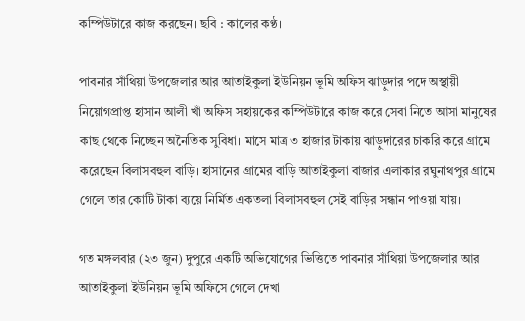কম্পিউটারে কাজ করছেন। ছবি : কালের কণ্ঠ।

পাবনার সাঁথিয়া উপজেলার আর আতাইকুলা ইউনিয়ন ভূমি অফিস ঝাড়ুদার পদে অস্থায়ী নিয়োগপ্রাপ্ত হাসান আলী খাঁ অফিস সহায়কের কম্পিউটারে কাজ করে সেবা নিতে আসা মানুষের কাছ থেকে নিচ্ছেন অনৈতিক সুবিধা। মাসে মাত্র ৩ হাজার টাকায় ঝাড়ুদারের চাকরি করে গ্রামে করেছেন বিলাসবহুল বাড়ি। হাসানের গ্রামের বাড়ি আতাইকুলা বাজার এলাকার রঘুনাথপুর গ্রামে গেলে তার কোটি টাকা ব্যয়ে নির্মিত একতলা বিলাসবহুল সেই বাড়ির সন্ধান পাওয়া যায়।

গত মঙ্গলবার (২৩ জুন) দুপুরে একটি অভিযোগের ভিত্তিতে পাবনার সাঁথিয়া উপজেলার আর আতাইকুলা ইউনিয়ন ভূমি অফিসে গেলে দেখা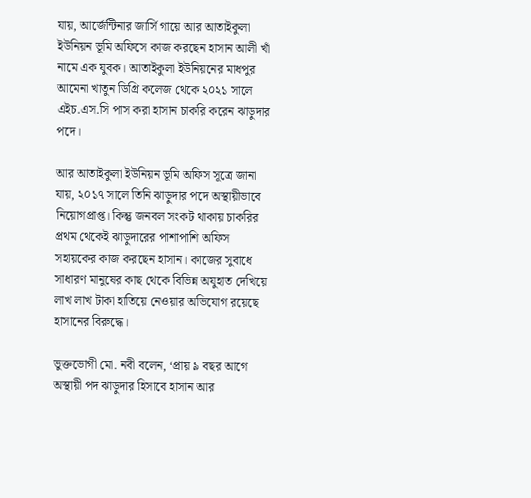যায়, আর্জেন্টিনার জার্সি গায়ে আর আতাইকুলা ইউনিয়ন ভূমি অফিসে কাজ করছেন হাসান আলী খাঁ নামে এক যুবক। আতাইকুলা ইউনিয়নের মাধপুর আমেনা খাতুন ডিগ্রি কলেজ থেকে ২০২১ সালে এইচ.এস.সি পাস করা হাসান চাকরি করেন ঝাড়ুদার পদে।

আর আতাইকুলা ইউনিয়ন ভূমি অফিস সূত্রে জানা যায়, ২০১৭ সালে তিনি ঝাড়ুদার পদে অস্থায়ীভাবে নিয়োগপ্রাপ্ত। কিন্তু জনবল সংকট থাকায় চাকরির প্রথম থেকেই ঝাড়ুদারের পাশাপাশি অফিস সহায়কের কাজ করছেন হাসান। কাজের সুবাধে সাধারণ মানুষের কাছ থেকে বিভিন্ন অযুহাত দেখিয়ে লাখ লাখ টাকা হাতিয়ে নেওয়ার অভিযোগ রয়েছে হাসানের বিরুদ্ধে।

ভুক্তভোগী মো. নবী বলেন, ‘প্রায় ৯ বছর আগে অস্থায়ী পদ ঝাড়ুদার হিসাবে হাসান আর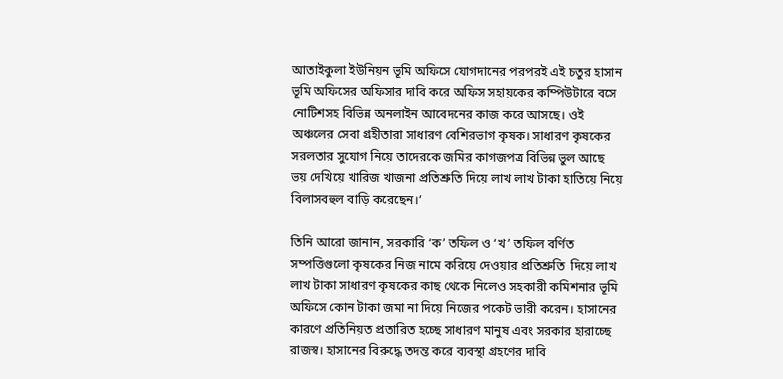আতাইকুলা ইউনিয়ন ভূমি অফিসে যোগদানের পরপরই এই চতুর হাসান ভূমি অফিসের অফিসার দাবি করে অফিস সহায়কের কম্পিউটারে বসে নোটিশসহ বিভিন্ন অনলাইন আবেদনের কাজ করে আসছে। ওই অঞ্চলের সেবা গ্রহীতারা সাধারণ বেশিরভাগ কৃষক। সাধারণ কৃষকের সরলতার সুযোগ নিয়ে তাদেরকে জমির কাগজপত্র বিভিন্ন ভুল আছে ভয় দেখিয়ে খারিজ খাজনা প্রতিশ্রুতি দিয়ে লাখ লাখ টাকা হাতিয়ে নিয়ে বিলাসবহুল বাড়ি করেছেন।’

তিনি আরো জানান, সরকারি ‘ক’ তফিল ও ‘খ’ তফিল বর্ণিত সম্পত্তিগুলো কৃষকের নিজ নামে করিয়ে দেওয়ার প্রতিশ্রুতি  দিয়ে লাখ লাখ টাকা সাধারণ কৃষকের কাছ থেকে নিলেও সহকারী কমিশনার ভূমি অফিসে কোন টাকা জমা না দিয়ে নিজের পকেট ভারী করেন। হাসানের কারণে প্রতিনিয়ত প্রতারিত হচ্ছে সাধারণ মানুষ এবং সরকার হারাচ্ছে রাজস্ব। হাসানের বিরুদ্ধে তদন্ত করে ব্যবস্থা গ্রহণের দাবি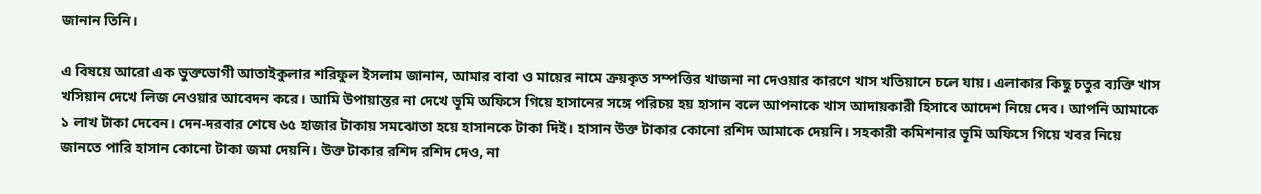জানান তিনি।

এ বিষয়ে আরো এক ভুক্তভোগী আতাইকুলার শরিফুল ইসলাম জানান, আমার বাবা ও মায়ের নামে ক্রয়কৃত সম্পত্তির খাজনা না দেওয়ার কারণে খাস খতিয়ানে চলে যায়। এলাকার কিছু চতুর ব্যক্তি খাস খসিয়ান দেখে লিজ নেওয়ার আবেদন করে। আমি উপায়ান্তর না দেখে ভূমি অফিসে গিয়ে হাসানের সঙ্গে পরিচয় হয় হাসান বলে আপনাকে খাস আদায়কারী হিসাবে আদেশ নিয়ে দেব। আপনি আমাকে ১ লাখ টাকা দেবেন। দেন-দরবার শেষে ৬৫ হাজার টাকায় সমঝোতা হয়ে হাসানকে টাকা দিই। হাসান উক্ত টাকার কোনো রশিদ আমাকে দেয়নি। সহকারী কমিশনার ভূমি অফিসে গিয়ে খবর নিয়ে জানতে পারি হাসান কোনো টাকা জমা দেয়নি। উক্ত টাকার রশিদ রশিদ দেও, না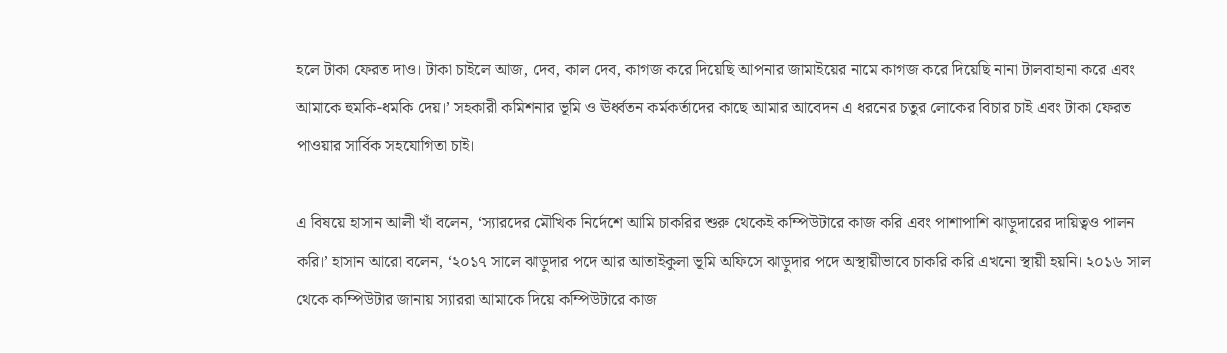হলে টাকা ফেরত দাও। টাকা চাইলে আজ, দেব, কাল দেব, কাগজ করে দিয়েছি আপনার জামাইয়ের নামে কাগজ করে দিয়েছি নানা টালবাহানা করে এবং আমাকে হুমকি-ধমকি দেয়।’ সহকারী কমিশনার ভূমি ও ঊর্ধ্বতন কর্মকর্তাদের কাছে আমার আবেদন এ ধরনের চতুর লোকের বিচার চাই এবং টাকা ফেরত পাওয়ার সার্বিক সহযোগিতা চাই।

এ বিষয়ে হাসান আলী খাঁ বলেন, ‘স্যারদের মৌখিক নির্দেশে আমি চাকরির শুরু থেকেই কম্পিউটারে কাজ করি এবং পাশাপাশি ঝাড়ুদারের দায়িত্বও পালন করি।’ হাসান আরো বলেন, ‘২০১৭ সালে ঝাড়ুদার পদে আর আতাইকুলা ভূমি অফিসে ঝাড়ুদার পদে অস্থায়ীভাবে চাকরি করি এখনো স্থায়ী হয়নি। ২০১৬ সাল থেকে কম্পিউটার জানায় স্যাররা আমাকে দিয়ে কম্পিউটারে কাজ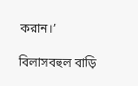করান।’

বিলাসবহুল বাড়ি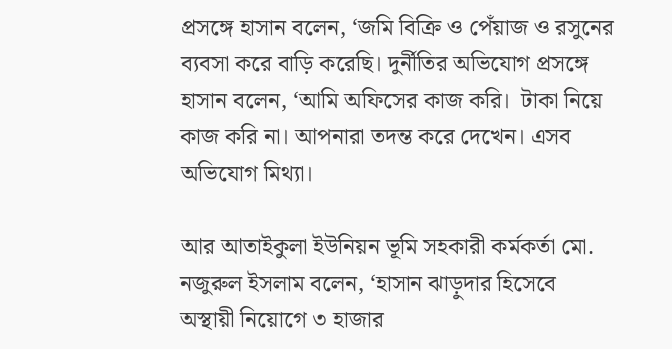প্রসঙ্গে হাসান বলেন, ‘জমি বিক্রি ও পেঁয়াজ ও রসুনের ব্যবসা করে বাড়ি করেছি। দুর্নীতির অভিযোগ প্রসঙ্গে হাসান বলেন, ‘আমি অফিসের কাজ করি।  টাকা নিয়ে কাজ করি না। আপনারা তদন্ত করে দেখেন। এসব অভিযোগ মিথ্যা।

আর আতাইকুলা ইউনিয়ন ভূমি সহকারী কর্মকর্তা মো. নজুরুল ইসলাম বলেন, ‘হাসান ঝাড়ুদার হিসেবে অস্থায়ী নিয়োগে ৩ হাজার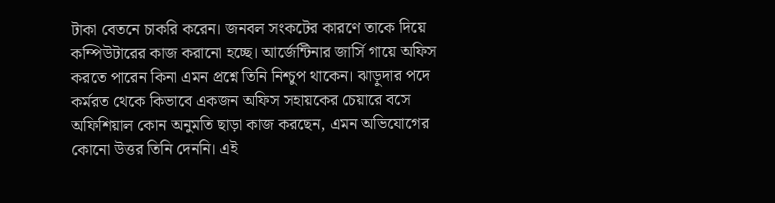টাকা বেতনে চাকরি করেন। জনবল সংকটের কারণে তাকে দিয়ে কম্পিউটারের কাজ করানো হচ্ছে। আর্জেন্টিনার জার্সি গায়ে অফিস করতে পারেন কিনা এমন প্রশ্নে তিনি নিশ্চুপ থাকেন। ঝাড়ুদার পদে কর্মরত থেকে কিভাবে একজন অফিস সহায়কের চেয়ারে বসে অফিশিয়াল কোন অনুমতি ছাড়া কাজ করছেন, এমন অভিযোগের কোনো উত্তর তিনি দেননি। এই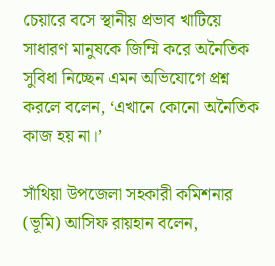চেয়ারে বসে স্থানীয় প্রভাব খাটিয়ে সাধারণ মানুষকে জিম্মি করে অনৈতিক সুবিধা নিচ্ছেন এমন অভিযোগে প্রশ্ন করলে বলেন, ‘এখানে কোনো অনৈতিক কাজ হয় না।’

সাঁথিয়া উপজেলা সহকারী কমিশনার (ভূমি) আসিফ রায়হান বলেন,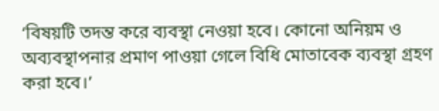‘বিষয়টি তদন্ত করে ব্যবস্থা নেওয়া হবে। কোনো অনিয়ম ও অব্যবস্থাপনার প্রমাণ পাওয়া গেলে বিধি মোতাবেক ব্যবস্থা গ্রহণ করা হবে।’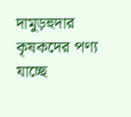দামুড়হুদার কৃষকদের পণ্য যাচ্ছে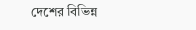দেশের বিভিন্ন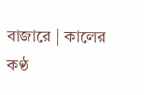বাজারে | কালের কণ্ঠ